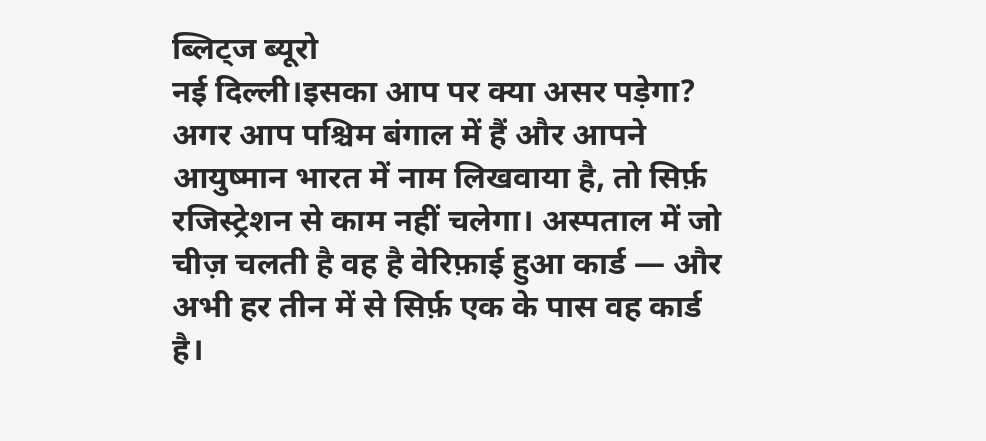ब्लिट्ज ब्यूरो
नई दिल्ली।इसका आप पर क्या असर पड़ेगा? अगर आप पश्चिम बंगाल में हैं और आपने आयुष्मान भारत में नाम लिखवाया है, तो सिर्फ़ रजिस्ट्रेशन से काम नहीं चलेगा। अस्पताल में जो चीज़ चलती है वह है वेरिफ़ाई हुआ कार्ड — और अभी हर तीन में से सिर्फ़ एक के पास वह कार्ड है।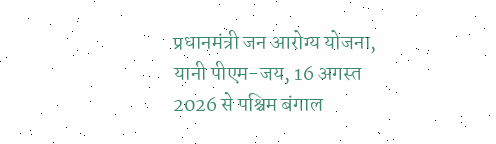प्रधानमंत्री जन आरोग्य योजना, यानी पीएम-जय, 16 अगस्त 2026 से पश्चिम बंगाल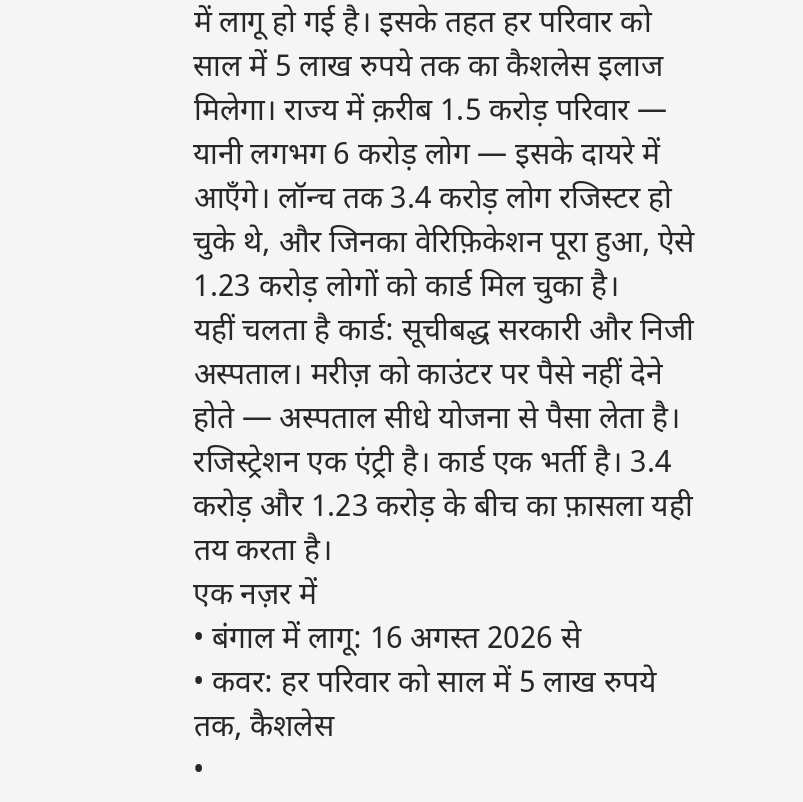में लागू हो गई है। इसके तहत हर परिवार को साल में 5 लाख रुपये तक का कैशलेस इलाज मिलेगा। राज्य में क़रीब 1.5 करोड़ परिवार — यानी लगभग 6 करोड़ लोग — इसके दायरे में आएँगे। लॉन्च तक 3.4 करोड़ लोग रजिस्टर हो चुके थे, और जिनका वेरिफ़िकेशन पूरा हुआ, ऐसे 1.23 करोड़ लोगों को कार्ड मिल चुका है।
यहीं चलता है कार्ड: सूचीबद्ध सरकारी और निजी अस्पताल। मरीज़ को काउंटर पर पैसे नहीं देने होते — अस्पताल सीधे योजना से पैसा लेता है।
रजिस्ट्रेशन एक एंट्री है। कार्ड एक भर्ती है। 3.4 करोड़ और 1.23 करोड़ के बीच का फ़ासला यही तय करता है।
एक नज़र में
• बंगाल में लागू: 16 अगस्त 2026 से
• कवर: हर परिवार को साल में 5 लाख रुपये तक, कैशलेस
•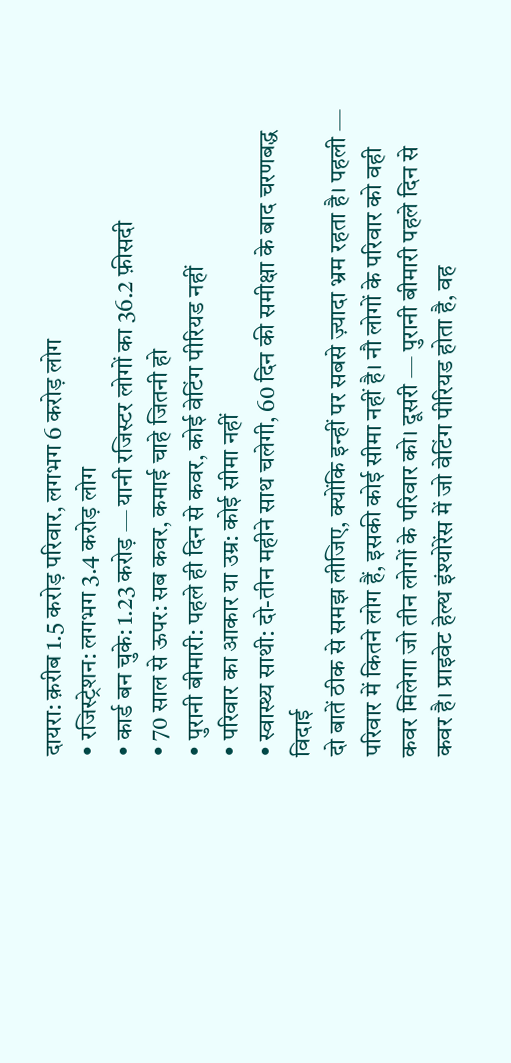दायरा: क़रीब 1.5 करोड़ परिवार, लगभग 6 करोड़ लोग
• रजिस्ट्रेशन: लगभग 3.4 करोड़ लोग
• कार्ड बन चुके: 1.23 करोड़ — यानी रजिस्टर लोगों का 36.2 फ़ीसदी
• 70 साल से ऊपर: सब कवर, कमाई चाहे जितनी हो
• पुरानी बीमारी: पहले ही दिन से कवर, कोई वेटिंग पीरियड नहीं
• परिवार का आकार या उम्र: कोई सीमा नहीं
• स्वास्थ्य साथी: दो-तीन महीने साथ चलेगी, 60 दिन की समीक्षा के बाद चरणबद्ध विदाई
दो बातें ठीक से समझ लीजिए, क्योंकि इन्हीं पर सबसे ज़्यादा भ्रम रहता है। पहली — परिवार में कितने लोग हैं, इसकी कोई सीमा नहीं है। नौ लोगों के परिवार को वही कवर मिलेगा जो तीन लोगों के परिवार को। दूसरी — पुरानी बीमारी पहले दिन से कवर है। प्राइवेट हेल्थ इंश्योरेंस में जो वेटिंग पीरियड होता है, वह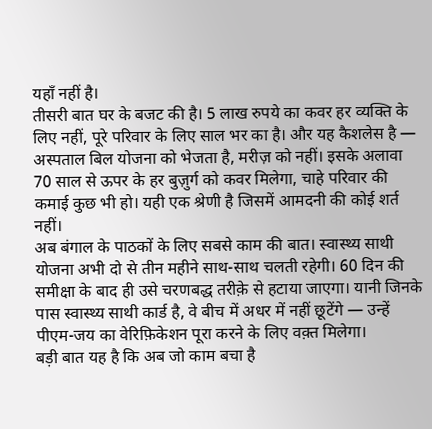यहाँ नहीं है।
तीसरी बात घर के बजट की है। 5 लाख रुपये का कवर हर व्यक्ति के लिए नहीं, पूरे परिवार के लिए साल भर का है। और यह कैशलेस है — अस्पताल बिल योजना को भेजता है, मरीज़ को नहीं। इसके अलावा 70 साल से ऊपर के हर बुज़ुर्ग को कवर मिलेगा, चाहे परिवार की कमाई कुछ भी हो। यही एक श्रेणी है जिसमें आमदनी की कोई शर्त नहीं।
अब बंगाल के पाठकों के लिए सबसे काम की बात। स्वास्थ्य साथी योजना अभी दो से तीन महीने साथ-साथ चलती रहेगी। 60 दिन की समीक्षा के बाद ही उसे चरणबद्ध तरीक़े से हटाया जाएगा। यानी जिनके पास स्वास्थ्य साथी कार्ड है, वे बीच में अधर में नहीं छूटेंगे — उन्हें पीएम-जय का वेरिफ़िकेशन पूरा करने के लिए वक़्त मिलेगा।
बड़ी बात यह है कि अब जो काम बचा है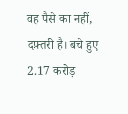वह पैसे का नहीं, दफ़्तरी है। बचे हुए 2.17 करोड़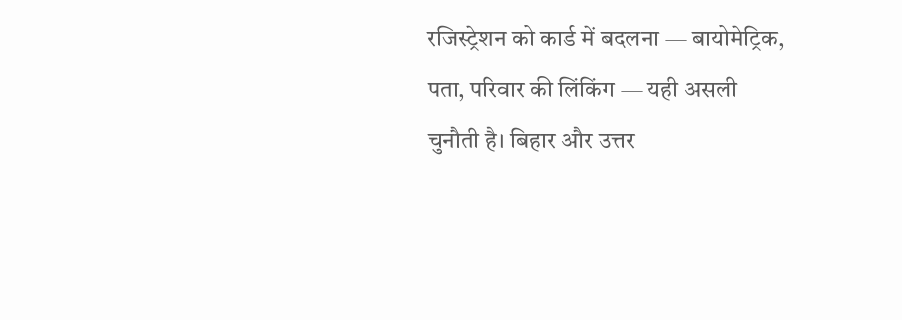रजिस्ट्रेशन को कार्ड में बदलना — बायोमेट्रिक, पता, परिवार की लिंकिंग — यही असली चुनौती है। बिहार और उत्तर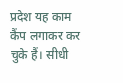प्रदेश यह काम कैंप लगाकर कर चुके हैं। सीधी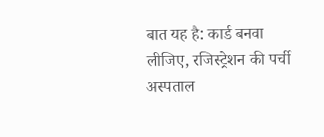बात यह है: कार्ड बनवा लीजिए, रजिस्ट्रेशन की पर्ची अस्पताल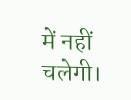में नहीं चलेगी।